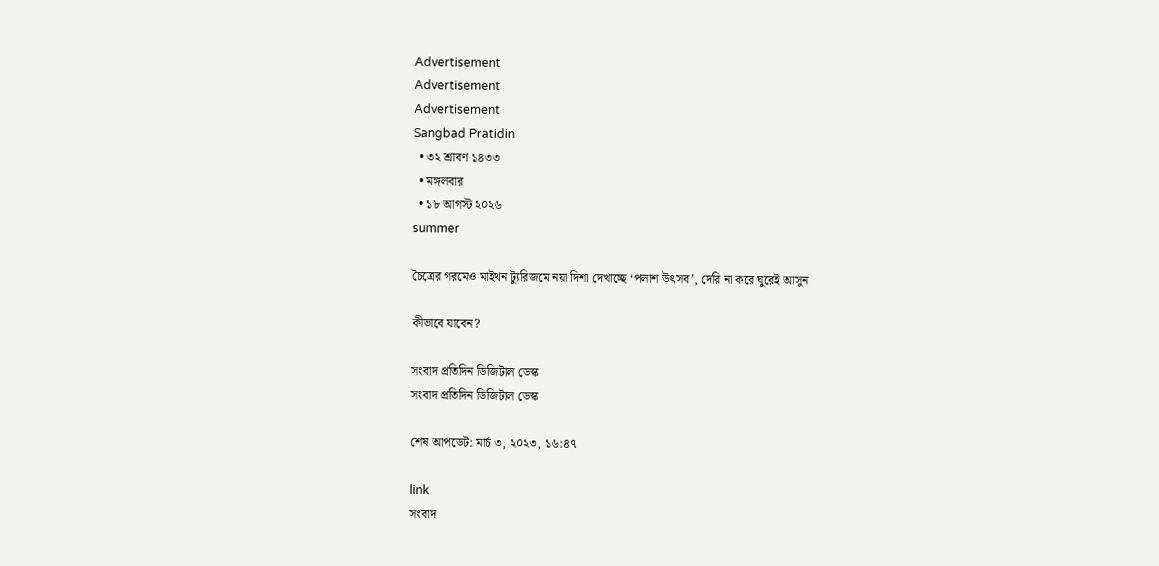Advertisement
Advertisement
Advertisement
Sangbad Pratidin
  • ৩২ শ্রাবণ ১৪৩৩
  • মঙ্গলবার
  • ১৮ আগস্ট ২০২৬
summer

চৈত্রের গরমেও মাইথন ট্যুরিজমে নয়া দিশা দেখাচ্ছে ‘পলাশ উৎসব’, দেরি না করে ঘুরেই আসুন

কীভাবে যাবেন?

সংবাদ প্রতিদিন ডিজিটাল ডেস্ক
সংবাদ প্রতিদিন ডিজিটাল ডেস্ক

শেষ আপডেট: মার্চ ৩, ২০২৩, ১৬:৪৭

link
সংবাদ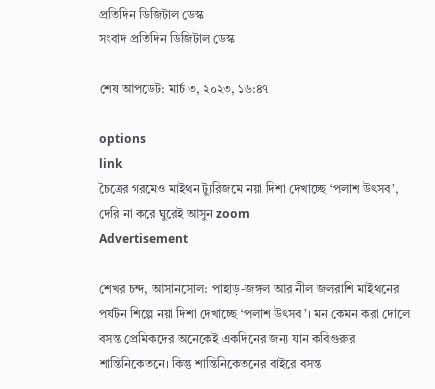প্রতিদিন ডিজিটাল ডেস্ক
সংবাদ প্রতিদিন ডিজিটাল ডেস্ক

শেষ আপডেট: মার্চ ৩, ২০২৩, ১৬:৪৭

options
link
চৈত্রের গরমেও মাইথন ট্যুরিজমে নয়া দিশা দেখাচ্ছে ‘পলাশ উৎসব’, দেরি না করে ঘুরেই আসুন zoom
Advertisement

শেখর চন্দ, আসানসোল: পাহাড়-জঙ্গল আর নীল জলরাশি মাইথনের পর্যটন শিল্পে নয়া দিশা দেখাচ্ছে ‘পলাশ উৎসব’। মন কেমন করা দোলে বসন্ত প্রেমিকদের অনেকেই একদিনের জন্য যান কবিগুরুর শান্তিনিকেতনে। কিন্তু শান্তিনিকেতনের বাইরে বসন্ত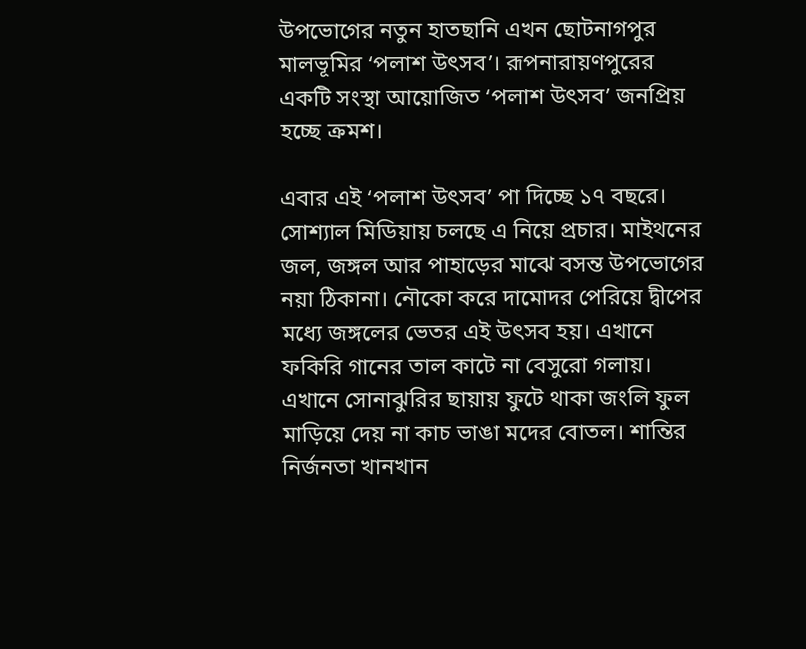উপভোগের নতুন হাতছানি এখন ছোটনাগপুর মালভূমির ‘পলাশ উৎসব’। রূপনারায়ণপুরের একটি সংস্থা আয়োজিত ‘পলাশ উৎসব’ জনপ্রিয় হচ্ছে ক্রমশ।

এবার এই ‘পলাশ উৎসব’ পা দিচ্ছে ১৭ বছরে। সোশ‌্যাল মিডিয়ায় চলছে এ নিয়ে প্রচার। মাইথনের জল, জঙ্গল আর পাহাড়ের মাঝে বসন্ত উপভোগের নয়া ঠিকানা। নৌকো করে দামোদর পেরিয়ে দ্বীপের মধ্যে জঙ্গলের ভেতর এই উৎসব হয়। এখানে ফকিরি গানের তাল কাটে না বেসুরো গলায়। এখানে সোনাঝুরির ছায়ায় ফুটে থাকা জংলি ফুল মাড়িয়ে দেয় না কাচ ভাঙা মদের বোতল। শান্তির নির্জনতা খানখান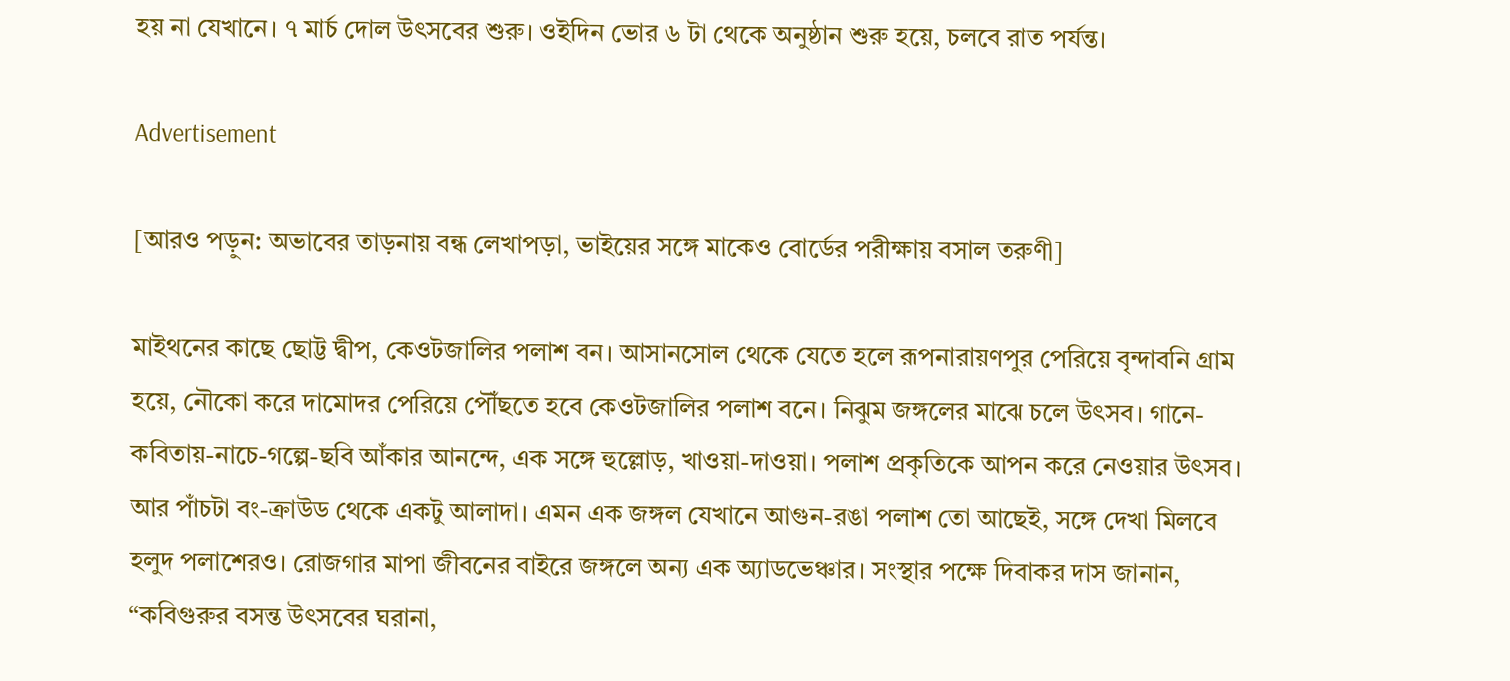হয় না যেখানে। ৭ মার্চ দোল উৎসবের শুরু। ওইদিন ভোর ৬ টা থেকে অনুষ্ঠান শুরু হয়ে, চলবে রাত পর্যন্ত।

Advertisement

[আরও পড়ুন: অভাবের তাড়নায় বন্ধ লেখাপড়া, ভাইয়ের সঙ্গে মাকেও বোর্ডের পরীক্ষায় বসাল তরুণী]

মাইথনের কাছে ছোট্ট দ্বীপ, কেওটজালির পলাশ বন। আসানসোল থেকে যেতে হলে রূপনারায়ণপুর পেরিয়ে বৃন্দাবনি গ্রাম হয়ে, নৌকো করে দামোদর পেরিয়ে পৌঁছতে হবে কেওটজালির পলাশ বনে। নিঝুম জঙ্গলের মাঝে চলে উৎসব। গানে-কবিতায়-নাচে-গল্পে-ছবি আঁকার আনন্দে, এক সঙ্গে হুল্লোড়, খাওয়া-দাওয়া। পলাশ প্রকৃতিকে আপন করে নেওয়ার উৎসব। আর পাঁচটা বং-ক্রাউড থেকে একটু আলাদা। এমন এক জঙ্গল যেখানে আগুন-রঙা পলাশ তো আছেই, সঙ্গে দেখা মিলবে হলুদ পলাশেরও। রোজগার মাপা জীবনের বাইরে জঙ্গলে অন্য এক অ্যাডভেঞ্চার। সংস্থার পক্ষে দিবাকর দাস জানান, “কবিগুরুর বসন্ত উৎসবের ঘরানা,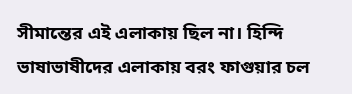সীমান্তের এই এলাকায় ছিল না। হিন্দি ভাষাভাষীদের এলাকায় বরং ফাগুয়ার চল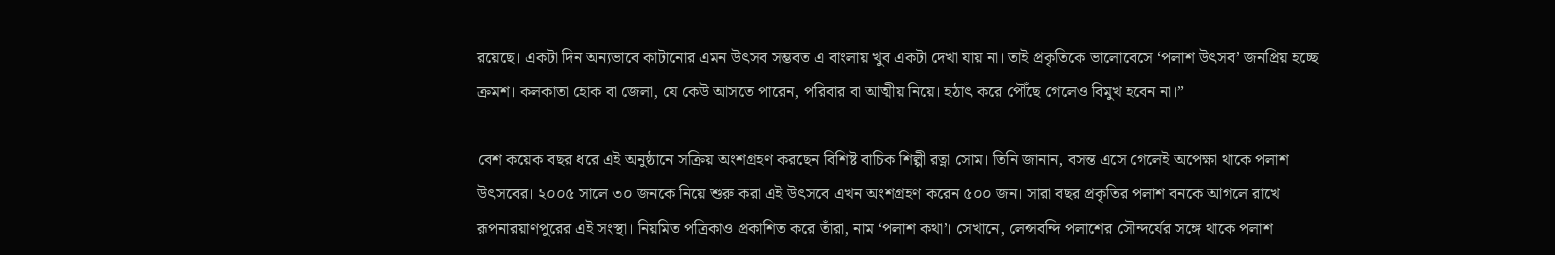রয়েছে। একটা দিন অন্যভাবে কাটানোর এমন উৎসব সম্ভবত এ বাংলায় খুব একটা দেখা যায় না। তাই প্রকৃতিকে ভালোবেসে ‘পলাশ উৎসব’ জনপ্রিয় হচ্ছে ক্রমশ। কলকাতা হোক বা জেলা, যে কেউ আসতে পারেন, পরিবার বা আত্মীয় নিয়ে। হঠাৎ করে পৌঁছে গেলেও বিমুখ হবেন না।”

বেশ কয়েক বছর ধরে এই অনুষ্ঠানে সক্রিয় অংশগ্রহণ করছেন বিশিষ্ট বাচিক শিল্পী রত্না সোম। তিনি জানান, বসন্ত এসে গেলেই অপেক্ষা থাকে পলাশ উৎসবের। ২০০৫ সালে ৩০ জনকে নিয়ে শুরু করা এই উৎসবে এখন অংশগ্রহণ করেন ৫০০ জন। সারা বছর প্রকৃতির পলাশ বনকে আগলে রাখে রূপনারয়াণপুরের এই সংস্থা। নিয়মিত পত্রিকাও প্রকাশিত করে তাঁরা, নাম ‘পলাশ কথা’। সেখানে, লেন্সবন্দি পলাশের সৌন্দর্যের সঙ্গে থাকে পলাশ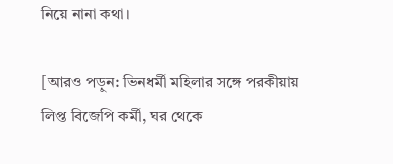নিয়ে নানা কথা।

[আরও পড়ুন: ভিনধর্মী মহিলার সঙ্গে পরকীয়ায় লিপ্ত বিজেপি কর্মী, ঘর থেকে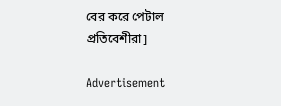বের করে পেটাল প্রতিবেশীরা]

Advertisement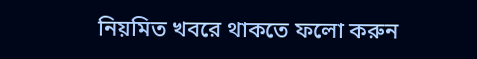নিয়মিত খবরে থাকতে ফলো করুন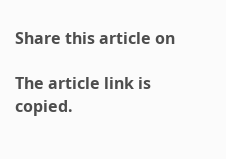Share this article on

The article link is copied.